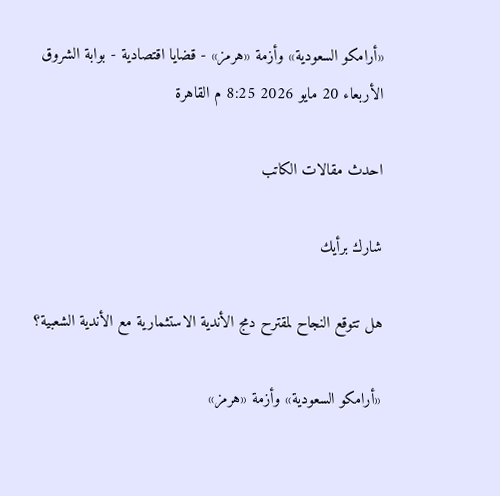«أرامكو السعودية» وأزمة «هرمز» - قضايا اقتصادية - بوابة الشروق
الأربعاء 20 مايو 2026 8:25 م القاهرة

احدث مقالات الكاتب

شارك برأيك

هل تتوقع النجاح لمقترح دمج الأندية الاستثمارية مع الأندية الشعبية؟

«أرامكو السعودية» وأزمة «هرمز»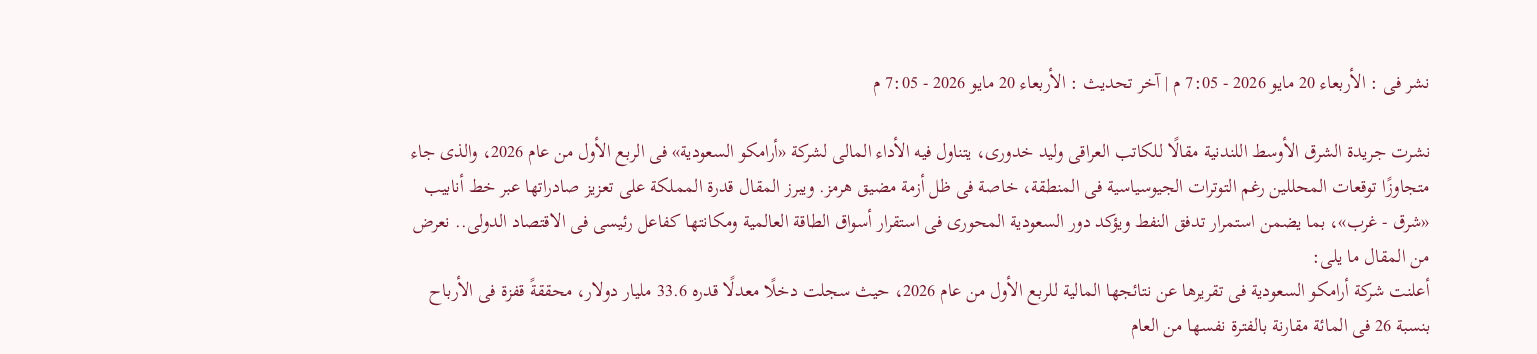نشر فى : الأربعاء 20 مايو 2026 - 7:05 م | آخر تحديث : الأربعاء 20 مايو 2026 - 7:05 م

نشرت جريدة الشرق الأوسط اللندنية مقالًا للكاتب العراقى وليد خدورى، يتناول فيه الأداء المالى لشركة «أرامكو السعودية» فى الربع الأول من عام 2026، والذى جاء متجاوزًا توقعات المحللين رغم التوترات الجيوسياسية فى المنطقة، خاصة فى ظل أزمة مضيق هرمز. ويبرز المقال قدرة المملكة على تعزيز صادراتها عبر خط أنابيب «شرق - غرب»، بما يضمن استمرار تدفق النفط ويؤكد دور السعودية المحورى فى استقرار أسواق الطاقة العالمية ومكانتها كفاعل رئيسى فى الاقتصاد الدولى.. نعرض من المقال ما يلى:
أعلنت شركة أرامكو السعودية فى تقريرها عن نتائجها المالية للربع الأول من عام 2026، حيث سجلت دخلًا معدلًا قدره 33.6 مليار دولار، محققةً قفزة فى الأرباح بنسبة 26 فى المائة مقارنة بالفترة نفسها من العام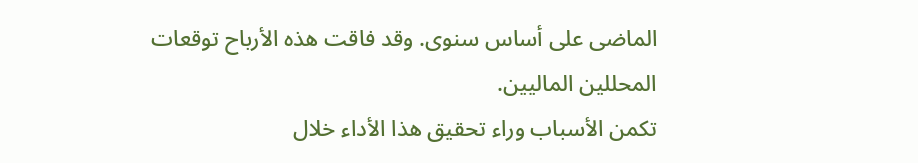الماضى على أساس سنوى. وقد فاقت هذه الأرباح توقعات المحللين الماليين.
تكمن الأسباب وراء تحقيق هذا الأداء خلال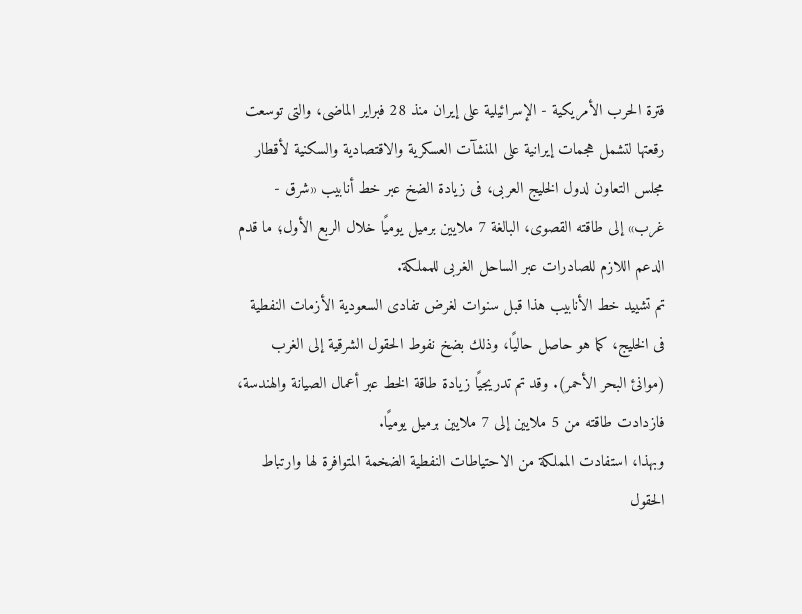فترة الحرب الأمريكية - الإسرائيلية على إيران منذ 28 فبراير الماضى، والتى توسعت رقعتها لتشمل هجمات إيرانية على المنشآت العسكرية والاقتصادية والسكنية لأقطار مجلس التعاون لدول الخليج العربى، فى زيادة الضخ عبر خط أنابيب «شرق - غرب» إلى طاقته القصوى، البالغة 7 ملايين برميل يوميًا خلال الربع الأول؛ ما قدم الدعم اللازم للصادرات عبر الساحل الغربى للمملكة.
تم تشييد خط الأنابيب هذا قبل سنوات لغرض تفادى السعودية الأزمات النفطية فى الخليج، كما هو حاصل حاليًا، وذلك بضخ نفوط الحقول الشرقية إلى الغرب (موانئ البحر الأحمر). وقد تم تدريجيًا زيادة طاقة الخط عبر أعمال الصيانة والهندسة، فازدادت طاقته من 5 ملايين إلى 7 ملايين برميل يوميًا.
وبهذا، استفادت المملكة من الاحتياطات النفطية الضخمة المتوافرة لها وارتباط الحقول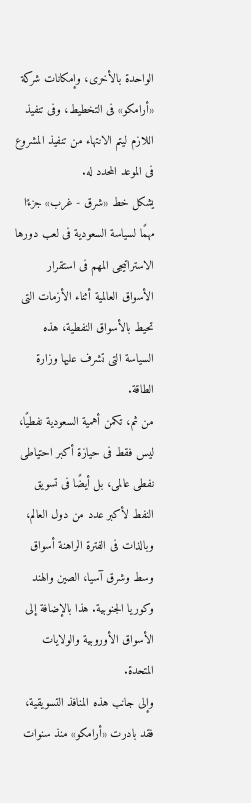الواحدة بالأخرى، وإمكانات شركة «أرامكو» فى التخطيط، وفى تنفيذ اللازم ليتم الانتهاء من تنفيذ المشروع فى الموعد المحدد له.
يشكل خط «شرق - غرب» جزءًا مهمًا لسياسة السعودية فى لعب دورها الاستراتيجى المهم فى استقرار الأسواق العالمية أثناء الأزمات التى تحيط بالأسواق النفطية، هذه السياسة التى تشرف عليها وزارة الطاقة.
من ثم، تكمن أهمية السعودية نفطيًا، ليس فقط فى حيازة أكبر احتياطى نفطى عالمى، بل أيضًا فى تسويق النفط لأكبر عدد من دول العالم، وبالذات فى الفترة الراهنة أسواق وسط وشرق آسيا، الصين والهند وكوريا الجنوبية. هذا بالإضافة إلى الأسواق الأوروبية والولايات المتحدة.
وإلى جانب هذه المنافذ التسويقية، فقد بادرت «أرامكو» منذ سنوات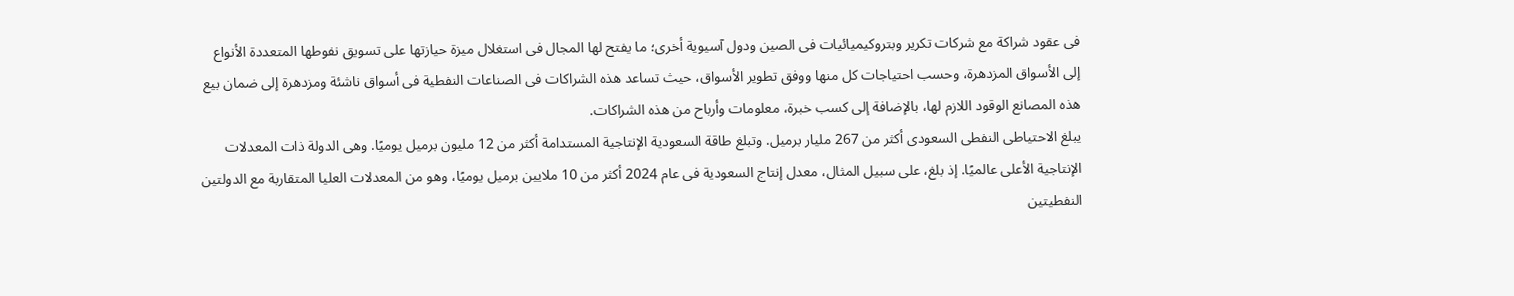فى عقود شراكة مع شركات تكرير وبتروكيميائيات فى الصين ودول آسيوية أخرى؛ ما يفتح لها المجال فى استغلال ميزة حيازتها على تسويق نفوطها المتعددة الأنواع إلى الأسواق المزدهرة، وحسب احتياجات كل منها ووفق تطوير الأسواق، حيث تساعد هذه الشراكات فى الصناعات النفطية فى أسواق ناشئة ومزدهرة إلى ضمان بيع هذه المصانع الوقود اللازم لها، بالإضافة إلى كسب خبرة، معلومات وأرباح من هذه الشراكات.
يبلغ الاحتياطى النفطى السعودى أكثر من 267 مليار برميل. وتبلغ طاقة السعودية الإنتاجية المستدامة أكثر من 12 مليون برميل يوميًا. وهى الدولة ذات المعدلات الإنتاجية الأعلى عالميًا. إذ بلغ، على سبيل المثال، معدل إنتاج السعودية فى عام 2024 أكثر من 10 ملايين برميل يوميًا، وهو من المعدلات العليا المتقاربة مع الدولتين النفطيتين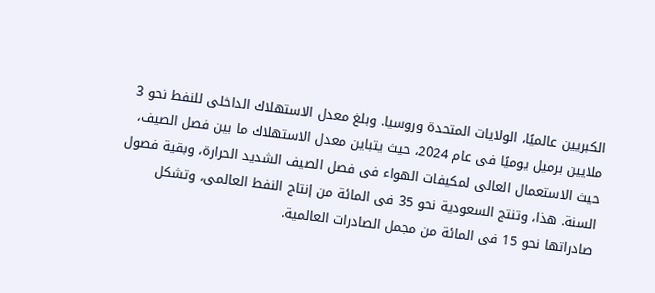الكبريين عالميًا، الولايات المتحدة وروسيا. وبلغ معدل الاستهلاك الداخلى للنفط نحو 3 ملايين برميل يوميًا فى عام 2024، حيث يتباين معدل الاستهلاك ما بين فصل الصيف، حيث الاستعمال العالى لمكيفات الهواء فى فصل الصيف الشديد الحرارة، وبقية فصول السنة. هذا، وتنتج السعودية نحو 35 فى المائة من إنتاج النفط العالمى، وتشكل صادراتها نحو 15 فى المائة من مجمل الصادرات العالمية.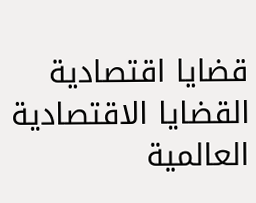قضايا اقتصادية القضايا الاقتصادية العالمية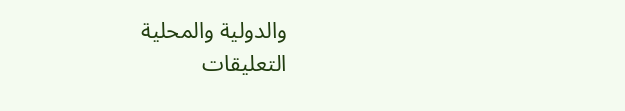والدولية والمحلية
التعليقات